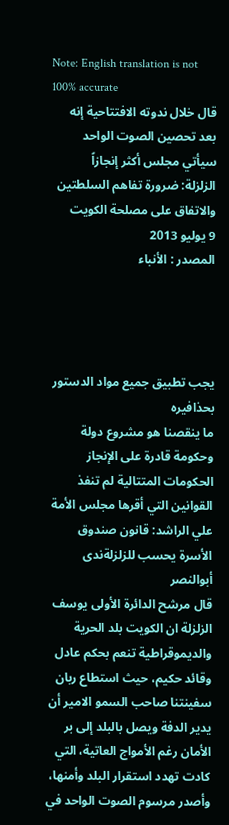Note: English translation is not 100% accurate
قال خلال ندوته الافتتاحية إنه بعد تحصين الصوت الواحد سيأتي مجلس أكثر إنجازاً
الزلزلة: ضرورة تفاهم السلطتين والاتفاق على مصلحة الكويت
9 يوليو 2013
المصدر : الأنباء




يجب تطبيق جميع مواد الدستور بحذافيره
ما ينقصنا هو مشروع دولة وحكومة قادرة على الإنجاز
الحكومات المتتالية لم تنفذ القوانين التي أقرها مجلس الأمة
علي الراشد: قانون صندوق الأسرة يحسب للزلزلةندى أبوالنصر
قال مرشح الدائرة الأولى يوسف الزلزلة ان الكويت بلد الحرية والديموقراطية تنعم بحكم عادل وقائد حكيم، حيث استطاع ربان سفينتنا صاحب السمو الامير أن يدير الدفة ويصل بالبلد إلى بر الأمان رغم الأمواج العاتية، التي كادت تهدد استقرار البلد وأمنها، وأصدر مرسوم الصوت الواحد في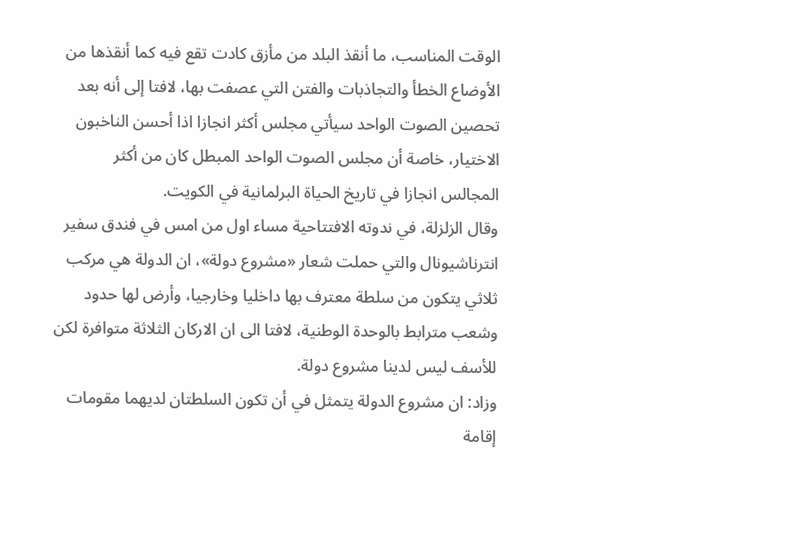الوقت المناسب، ما أنقذ البلد من مأزق كادت تقع فيه كما أنقذها من الأوضاع الخطأ والتجاذبات والفتن التي عصفت بها، لافتا إلى أنه بعد تحصين الصوت الواحد سيأتي مجلس أكثر انجازا اذا أحسن الناخبون الاختيار، خاصة أن مجلس الصوت الواحد المبطل كان من أكثر المجالس انجازا في تاريخ الحياة البرلمانية في الكويت.
وقال الزلزلة، في ندوته الافتتاحية مساء اول من امس في فندق سفير انترناشيونال والتي حملت شعار «مشروع دولة»، ان الدولة هي مركب ثلاثي يتكون من سلطة معترف بها داخليا وخارجيا، وأرض لها حدود وشعب مترابط بالوحدة الوطنية، لافتا الى ان الاركان الثلاثة متوافرة لكن للأسف ليس لدينا مشروع دولة.
وزاد: ان مشروع الدولة يتمثل في أن تكون السلطتان لديهما مقومات إقامة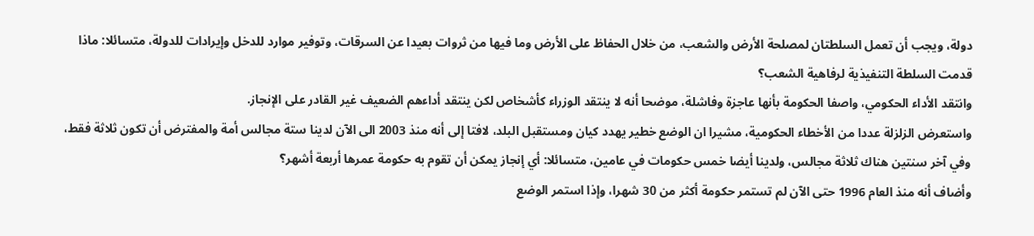دولة، ويجب أن تعمل السلطتان لمصلحة الأرض والشعب، من خلال الحفاظ على الأرض وما فيها من ثروات بعيدا عن السرقات، وتوفير موارد للدخل وإيرادات للدولة، متسائلا: ماذا قدمت السلطة التنفيذية لرفاهية الشعب؟
وانتقد الأداء الحكومي، واصفا الحكومة بأنها عاجزة وفاشلة، موضحا أنه لا ينتقد الوزراء كأشخاص لكن ينتقد أداءهم الضعيف غير القادر على الإنجاز.
واستعرض الزلزلة عددا من الأخطاء الحكومية، مشيرا ان الوضع خطير يهدد كيان ومستقبل البلد، لافتا إلى أنه منذ 2003 الى الآن لدينا ستة مجالس أمة والمفترض أن تكون ثلاثة فقط، وفي آخر سنتين هناك ثلاثة مجالس، ولدينا أيضا خمس حكومات في عامين، متسائلا: أي إنجاز يمكن أن تقوم به حكومة عمرها أربعة أشهر؟
وأضاف أنه منذ العام 1996 حتى الآن لم تستمر حكومة أكثر من 30 شهرا، وإذا استمر الوضع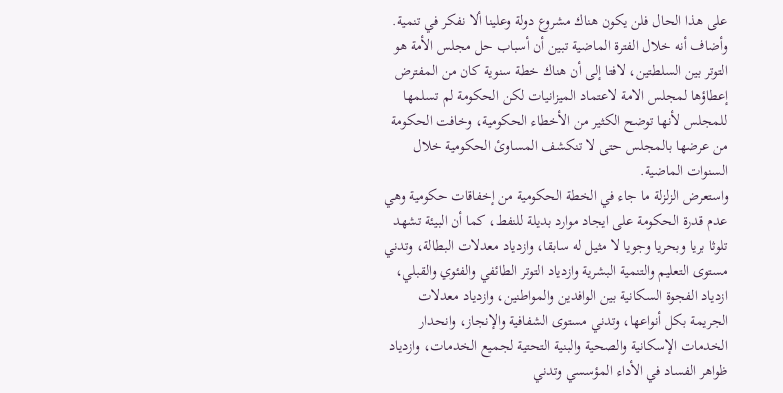على هذا الحال فلن يكون هناك مشروع دولة وعلينا ألا نفكر في تنمية. وأضاف أنه خلال الفترة الماضية تبين أن أسباب حل مجلس الأمة هو التوتر بين السلطتين، لافتا إلى أن هناك خطة سنوية كان من المفترض إعطاؤها لمجلس الامة لاعتماد الميزانيات لكن الحكومة لم تسلمها للمجلس لأنها توضح الكثير من الأخطاء الحكومية، وخافت الحكومة من عرضها بالمجلس حتى لا تنكشف المساوئ الحكومية خلال السنوات الماضية.
واستعرض الزلزلة ما جاء في الخطة الحكومية من إخفاقات حكومية وهي عدم قدرة الحكومة على ايجاد موارد بديلة للنفط، كما أن البيئة تشهد تلوثا بريا وبحريا وجويا لا مثيل له سابقا، وازدياد معدلات البطالة، وتدني مستوى التعليم والتنمية البشرية وازدياد التوتر الطائفي والفئوي والقبلي، ازدياد الفجوة السكانية بين الوافدين والمواطنين، وازدياد معدلات الجريمة بكل أنواعها، وتدني مستوى الشفافية والإنجاز، وانحدار الخدمات الإسكانية والصحية والبنية التحتية لجميع الخدمات، وازدياد ظواهر الفساد في الأداء المؤسسي وتدني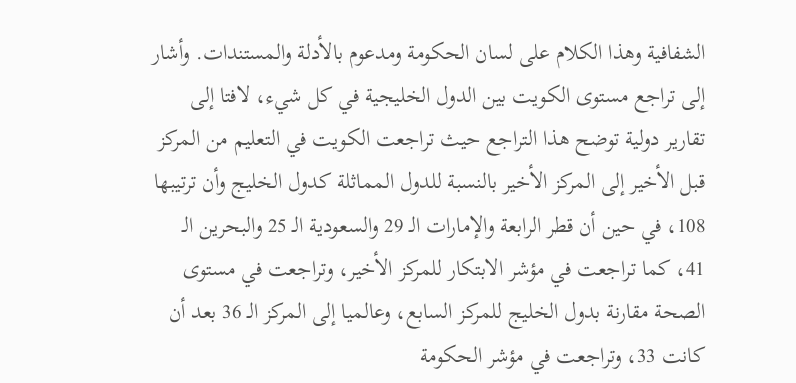الشفافية وهذا الكلام على لسان الحكومة ومدعوم بالأدلة والمستندات. وأشار إلى تراجع مستوى الكويت بين الدول الخليجية في كل شيء، لافتا إلى تقارير دولية توضح هذا التراجع حيث تراجعت الكويت في التعليم من المركز قبل الأخير إلى المركز الأخير بالنسبة للدول المماثلة كدول الخليج وأن ترتيبها 108، في حين أن قطر الرابعة والإمارات الـ 29 والسعودية الـ 25 والبحرين الـ 41، كما تراجعت في مؤشر الابتكار للمركز الأخير، وتراجعت في مستوى الصحة مقارنة بدول الخليج للمركز السابع، وعالميا إلى المركز الـ 36 بعد أن كانت 33، وتراجعت في مؤشر الحكومة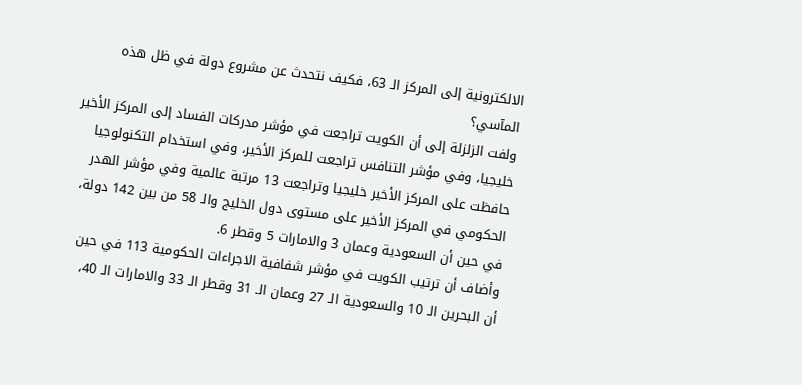الالكترونية إلى المركز الـ 63، فكيف نتحدث عن مشروع دولة في ظل هذه المآسي؟
ولفت الزلزلة إلى أن الكويت تراجعت في مؤشر مدركات الفساد إلى المركز الأخير خليجيا، وفي مؤشر التنافس تراجعت للمركز الأخير، وفي استخدام التكنولوجيا حافظت على المركز الأخير خليجيا وتراجعت 13 مرتبة عالمية وفي مؤشر الهدر الحكومي في المركز الأخير على مستوى دول الخليج والـ 58 من بين 142 دولة، في حين أن السعودية وعمان 3 والامارات 5 وقطر 6.
وأضاف أن ترتيب الكويت في مؤشر شفافية الاجراءات الحكومية 113 في حين أن البحرين الـ 10 والسعودية الـ 27 وعمان الـ 31 وقطر الـ 33 والامارات الـ 40،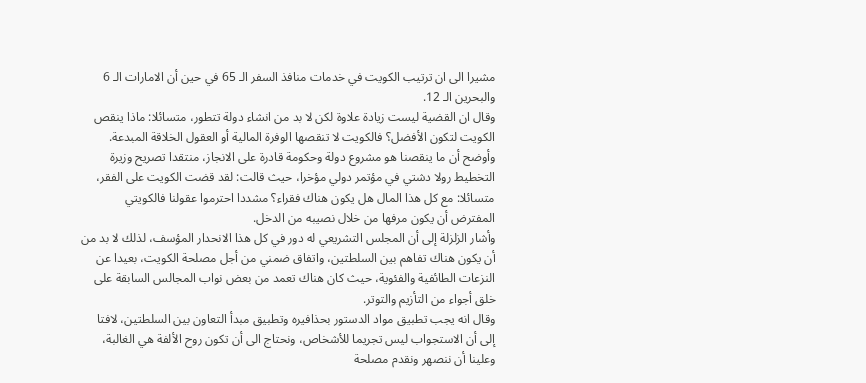مشيرا الى ان ترتيب الكويت في خدمات منافذ السفر الـ 65 في حين أن الامارات الـ 6 والبحرين الـ 12.
وقال ان القضية ليست زيادة علاوة لكن لا بد من انشاء دولة تتطور، متسائلا: ماذا ينقص الكويت لتكون الأفضل؟ فالكويت لا تنقصها الوفرة المالية أو العقول الخلاقة المبدعة.
وأوضح أن ما ينقصنا هو مشروع دولة وحكومة قادرة على الانجاز، منتقدا تصريح وزيرة التخطيط رولا دشتي في مؤتمر دولي مؤخرا، حيث قالت: لقد قضت الكويت على الفقر، متسائلا: مع كل هذا المال هل يكون هناك فقراء؟ مشددا احترموا عقولنا فالكويتي المفترض أن يكون مرفها من خلال نصيبه من الدخل.
وأشار الزلزلة إلى أن المجلس التشريعي له دور في كل هذا الانحدار المؤسف، لذلك لا بد من أن يكون هناك تفاهم بين السلطتين، واتفاق ضمني من أجل مصلحة الكويت، بعيدا عن النزعات الطائفية والفئوية، حيث كان هناك تعمد من بعض نواب المجالس السابقة على خلق أجواء من التأزيم والتوتر.
وقال انه يجب تطبيق مواد الدستور بحذافيره وتطبيق مبدأ التعاون بين السلطتين، لافتا إلى أن الاستجواب ليس تجريما للأشخاص، ونحتاج الى أن تكون روح الألفة هي الغالبة، وعلينا أن ننصهر ونقدم مصلحة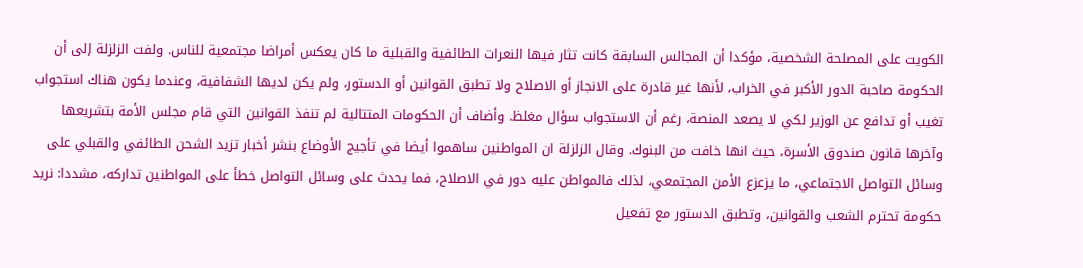الكويت على المصلحة الشخصية، مؤكدا أن المجالس السابقة كانت تثار فيها النعرات الطائفية والقبلية ما كان يعكس أمراضا مجتمعية للناس. ولفت الزلزلة إلى أن الحكومة صاحبة الدور الأكبر في الخراب، لأنها غير قادرة على الانجاز أو الاصلاح ولا تطبق القوانين أو الدستور، ولم يكن لديها الشفافية، وعندما يكون هناك استجواب تغيب أو تدافع عن الوزير لكي لا يصعد المنصة، رغم أن الاستجواب سؤال مغلظ. وأضاف أن الحكومات المتتالية لم تنفذ القوانين التي قام مجلس الأمة بتشريعها وآخرها قانون صندوق الأسرة، حيث انها خافت من البنوك. وقال الزلزلة ان المواطنين ساهموا أيضا في تأجيج الأوضاع بنشر أخبار تزيد الشحن الطائفي والقبلي على وسائل التواصل الاجتماعي، ما يزعزع الأمن المجتمعي، لذلك فالمواطن عليه دور في الاصلاح، فما يحدث على وسائل التواصل خطأ على المواطنين تداركه، مشددا: نريد حكومة تحترم الشعب والقوانين، وتطبق الدستور مع تفعيل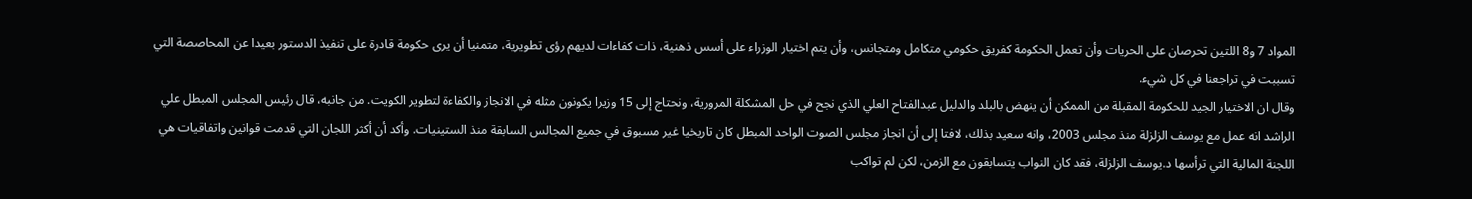المواد 7 و8 اللتين تحرصان على الحريات وأن تعمل الحكومة كفريق حكومي متكامل ومتجانس، وأن يتم اختيار الوزراء على أسس ذهنية، ذات كفاءات لديهم رؤى تطويرية، متمنيا أن يرى حكومة قادرة على تنفيذ الدستور بعيدا عن المحاصصة التي تسببت في تراجعنا في كل شيء.
وقال ان الاختيار الجيد للحكومة المقبلة من الممكن أن ينهض بالبلد والدليل عبدالفتاح العلي الذي نجح في حل المشكلة المرورية، ونحتاج إلى 15 وزيرا يكونون مثله في الانجاز والكفاءة لتطوير الكويت. من جانبه، قال رئيس المجلس المبطل علي الراشد انه عمل مع يوسف الزلزلة منذ مجلس 2003، وانه سعيد بذلك، لافتا إلى أن انجاز مجلس الصوت الواحد المبطل كان تاريخيا غير مسبوق في جميع المجالس السابقة منذ الستينيات. وأكد أن أكثر اللجان التي قدمت قوانين واتفاقيات هي اللجنة المالية التي ترأسها د.يوسف الزلزلة، فقد كان النواب يتسابقون مع الزمن، لكن لم تواكب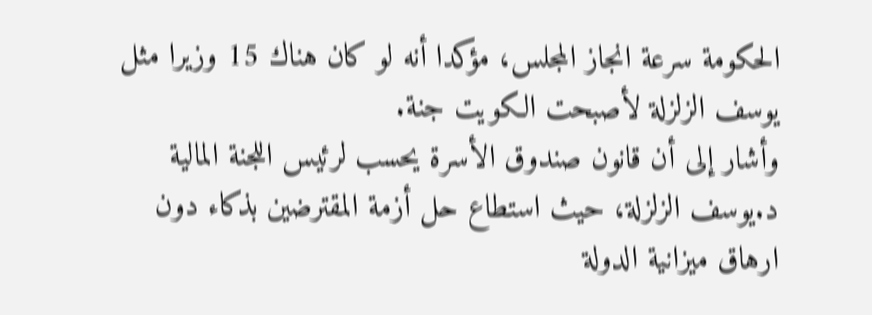الحكومة سرعة انجاز المجلس، مؤكدا أنه لو كان هناك 15 وزيرا مثل يوسف الزلزلة لأصبحت الكويت جنة.
وأشار إلى أن قانون صندوق الأسرة يحسب لرئيس اللجنة المالية د.يوسف الزلزلة، حيث استطاع حل أزمة المقترضين بذكاء دون ارهاق ميزانية الدولة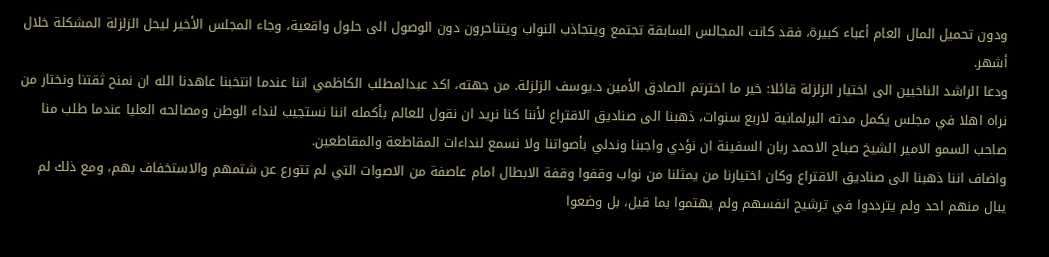ودون تحميل المال العام أعباء كبيرة، فقد كانت المجالس السابقة تجتمع ويتجاذب النواب ويتناحرون دون الوصول الى حلول واقعية، وجاء المجلس الأخير ليحل الزلزلة المشكلة خلال أشهر.
ودعا الراشد الناخبين الى اختيار الزلزلة قائلا: خير ما اخترتم الصادق الأمين د.يوسف الزلزلة. من جهته، اكد عبدالمطلب الكاظمي اننا عندما انتخبنا عاهدنا الله ان نمنح ثقتنا ونختار من نراه اهلا في مجلس يكمل مدته البرلمانية لاربع سنوات، ذهبنا الى صناديق الاقتراع لأننا كنا نريد ان نقول للعالم بأكمله اننا نستجيب لنداء الوطن ومصالحه العليا عندما طلب منا صاحب السمو الامير الشيخ صباح الاحمد ربان السفينة ان نؤدي واجبنا وندلي بأصواتنا ولا نسمع لنداءات المقاطعة والمقاطعين.
واضاف اننا ذهبنا الى صناديق الاقتراع وكان اختيارنا من يمثلنا من نواب وقفوا وقفة الابطال امام عاصفة من الاصوات التي لم تتورع عن شتمهم والاستخفاف بهم، ومع ذلك لم يبال منهم احد ولم يترددوا في ترشيح انفسهم ولم يهتموا بما قيل، بل وضعوا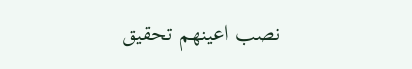نصب اعينهم تحقيق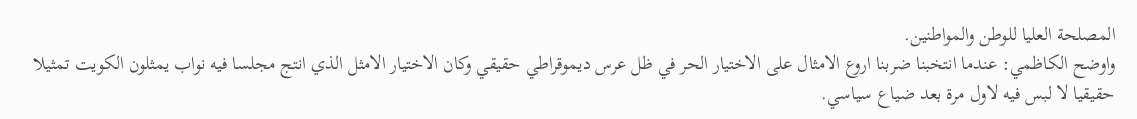المصلحة العليا للوطن والمواطنين.
واوضح الكاظمي: عندما انتخبنا ضربنا اروع الامثال على الاختيار الحر في ظل عرس ديموقراطي حقيقي وكان الاختيار الامثل الذي انتج مجلسا فيه نواب يمثلون الكويت تمثيلا حقيقيا لا لبس فيه لاول مرة بعد ضياع سياسي.